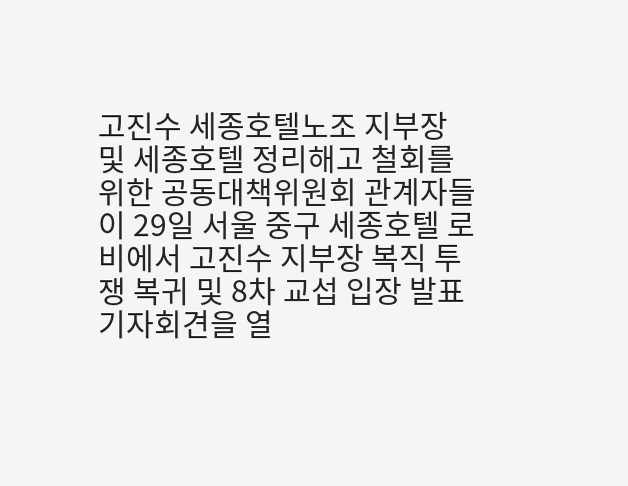고진수 세종호텔노조 지부장 및 세종호텔 정리해고 철회를 위한 공동대책위원회 관계자들이 29일 서울 중구 세종호텔 로비에서 고진수 지부장 복직 투쟁 복귀 및 8차 교섭 입장 발표 기자회견을 열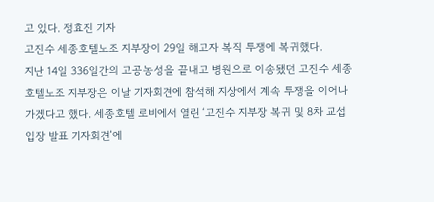고 있다. 정효진 기자
고진수 세종호텔노조 지부장이 29일 해고자 복직 투쟁에 복귀했다.
지난 14일 336일간의 고공농성을 끝내고 병원으로 이송됐던 고진수 세종호텔노조 지부장은 이날 기자회견에 참석해 지상에서 계속 투쟁을 이어나가겠다고 했다. 세종호텔 로비에서 열린 ‘고진수 지부장 복귀 및 8차 교섭 입장 발표 기자회견’에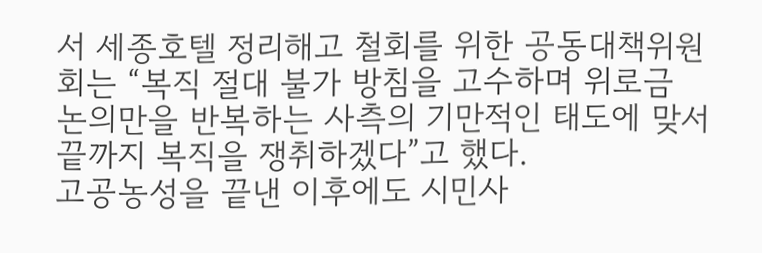서 세종호텔 정리해고 철회를 위한 공동대책위원회는 “복직 절대 불가 방침을 고수하며 위로금 논의만을 반복하는 사측의 기만적인 태도에 맞서 끝까지 복직을 쟁취하겠다”고 했다.
고공농성을 끝낸 이후에도 시민사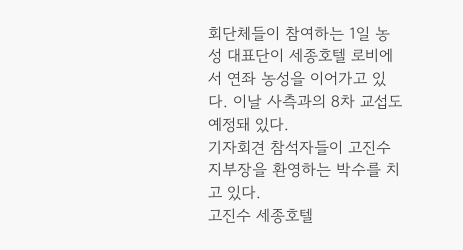회단체들이 참여하는 1일 농성 대표단이 세종호텔 로비에서 연좌 농성을 이어가고 있다. 이날 사측과의 8차 교섭도 예정돼 있다.
기자회견 참석자들이 고진수 지부장을 환영하는 박수를 치고 있다.
고진수 세종호텔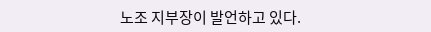노조 지부장이 발언하고 있다.